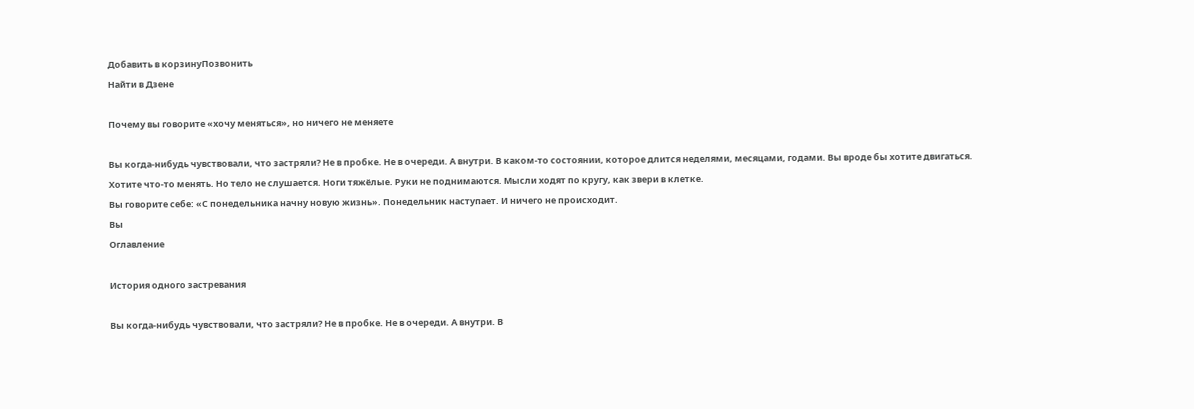Добавить в корзинуПозвонить
Найти в Дзене

Почему вы говорите «хочу меняться», но ничего не меняете

Вы когда-нибудь чувствовали, что застряли? Не в пробке. Не в очереди. А внутри. В каком-то состоянии, которое длится неделями, месяцами, годами. Вы вроде бы хотите двигаться. Хотите что-то менять. Но тело не слушается. Ноги тяжёлые. Руки не поднимаются. Мысли ходят по кругу, как звери в клетке.
Вы говорите себе: «С понедельника начну новую жизнь». Понедельник наступает. И ничего не происходит.
Вы
Оглавление

История одного застревания

Вы когда-нибудь чувствовали, что застряли? Не в пробке. Не в очереди. А внутри. В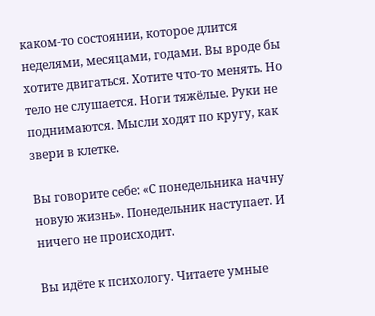каком-то состоянии, которое длится неделями, месяцами, годами. Вы вроде бы хотите двигаться. Хотите что-то менять. Но тело не слушается. Ноги тяжёлые. Руки не поднимаются. Мысли ходят по кругу, как звери в клетке.

Вы говорите себе: «С понедельника начну новую жизнь». Понедельник наступает. И ничего не происходит.

Вы идёте к психологу. Читаете умные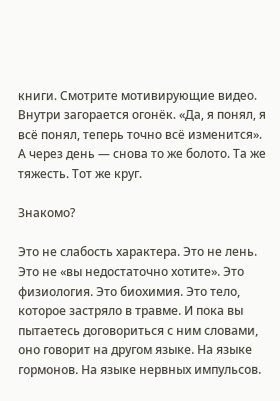книги. Смотрите мотивирующие видео. Внутри загорается огонёк. «Да, я понял, я всё понял, теперь точно всё изменится». А через день — снова то же болото. Та же тяжесть. Тот же круг.

Знакомо?

Это не слабость характера. Это не лень. Это не «вы недостаточно хотите». Это физиология. Это биохимия. Это тело, которое застряло в травме. И пока вы пытаетесь договориться с ним словами, оно говорит на другом языке. На языке гормонов. На языке нервных импульсов.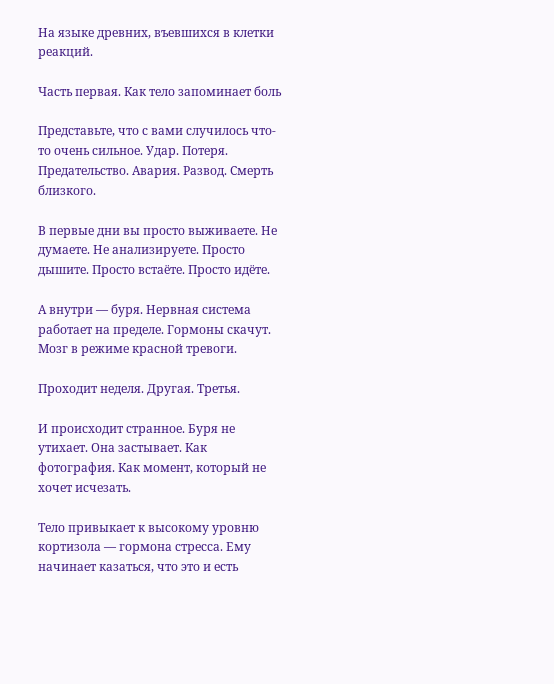На языке древних, въевшихся в клетки реакций.

Часть первая. Как тело запоминает боль

Представьте, что с вами случилось что-то очень сильное. Удар. Потеря. Предательство. Авария. Развод. Смерть близкого.

В первые дни вы просто выживаете. Не думаете. Не анализируете. Просто дышите. Просто встаёте. Просто идёте.

А внутри — буря. Нервная система работает на пределе. Гормоны скачут. Мозг в режиме красной тревоги.

Проходит неделя. Другая. Третья.

И происходит странное. Буря не утихает. Она застывает. Как фотография. Как момент, который не хочет исчезать.

Тело привыкает к высокому уровню кортизола — гормона стресса. Ему начинает казаться, что это и есть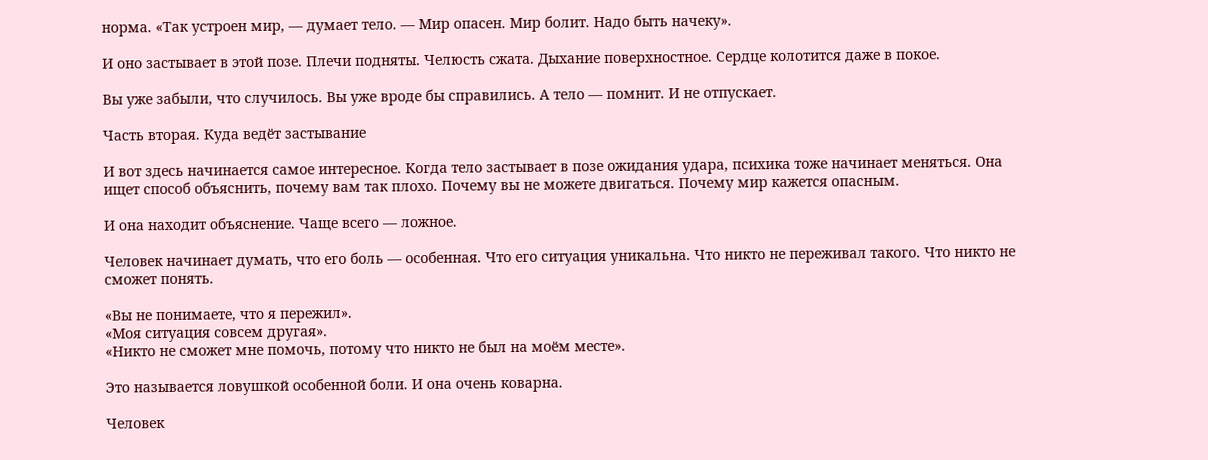норма. «Так устроен мир, — думает тело. — Мир опасен. Мир болит. Надо быть начеку».

И оно застывает в этой позе. Плечи подняты. Челюсть сжата. Дыхание поверхностное. Сердце колотится даже в покое.

Вы уже забыли, что случилось. Вы уже вроде бы справились. А тело — помнит. И не отпускает.

Часть вторая. Куда ведёт застывание

И вот здесь начинается самое интересное. Когда тело застывает в позе ожидания удара, психика тоже начинает меняться. Она ищет способ объяснить, почему вам так плохо. Почему вы не можете двигаться. Почему мир кажется опасным.

И она находит объяснение. Чаще всего — ложное.

Человек начинает думать, что его боль — особенная. Что его ситуация уникальна. Что никто не переживал такого. Что никто не сможет понять.

«Вы не понимаете, что я пережил».
«Моя ситуация совсем другая».
«Никто не сможет мне помочь, потому что никто не был на моём месте».

Это называется ловушкой особенной боли. И она очень коварна.

Человек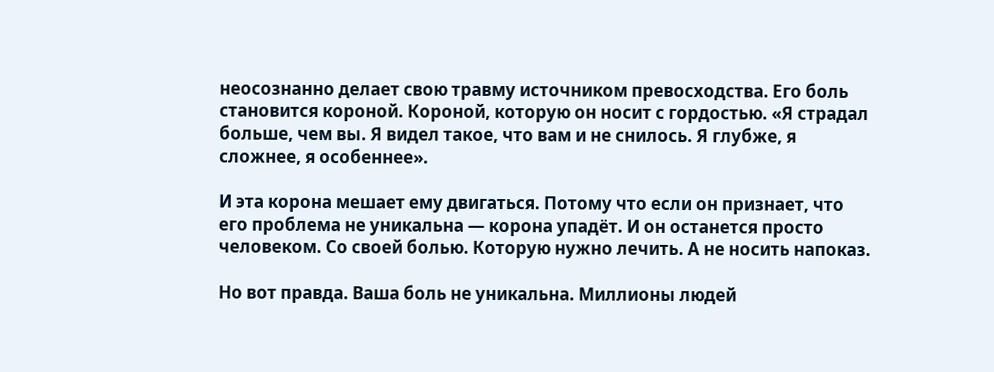неосознанно делает свою травму источником превосходства. Его боль становится короной. Короной, которую он носит с гордостью. «Я страдал больше, чем вы. Я видел такое, что вам и не снилось. Я глубже, я сложнее, я особеннее».

И эта корона мешает ему двигаться. Потому что если он признает, что его проблема не уникальна — корона упадёт. И он останется просто человеком. Со своей болью. Которую нужно лечить. А не носить напоказ.

Но вот правда. Ваша боль не уникальна. Миллионы людей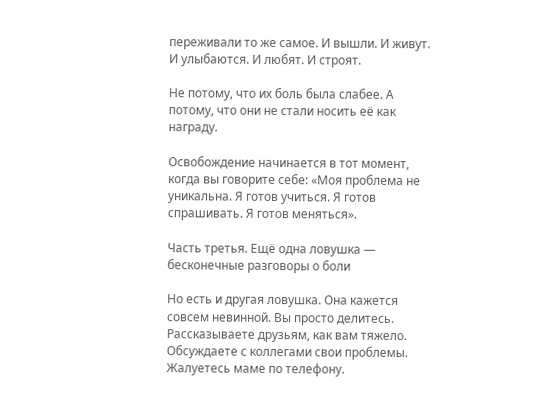переживали то же самое. И вышли. И живут. И улыбаются. И любят. И строят.

Не потому, что их боль была слабее. А потому, что они не стали носить её как награду.

Освобождение начинается в тот момент, когда вы говорите себе: «Моя проблема не уникальна. Я готов учиться. Я готов спрашивать. Я готов меняться».

Часть третья. Ещё одна ловушка — бесконечные разговоры о боли

Но есть и другая ловушка. Она кажется совсем невинной. Вы просто делитесь. Рассказываете друзьям, как вам тяжело. Обсуждаете с коллегами свои проблемы. Жалуетесь маме по телефону.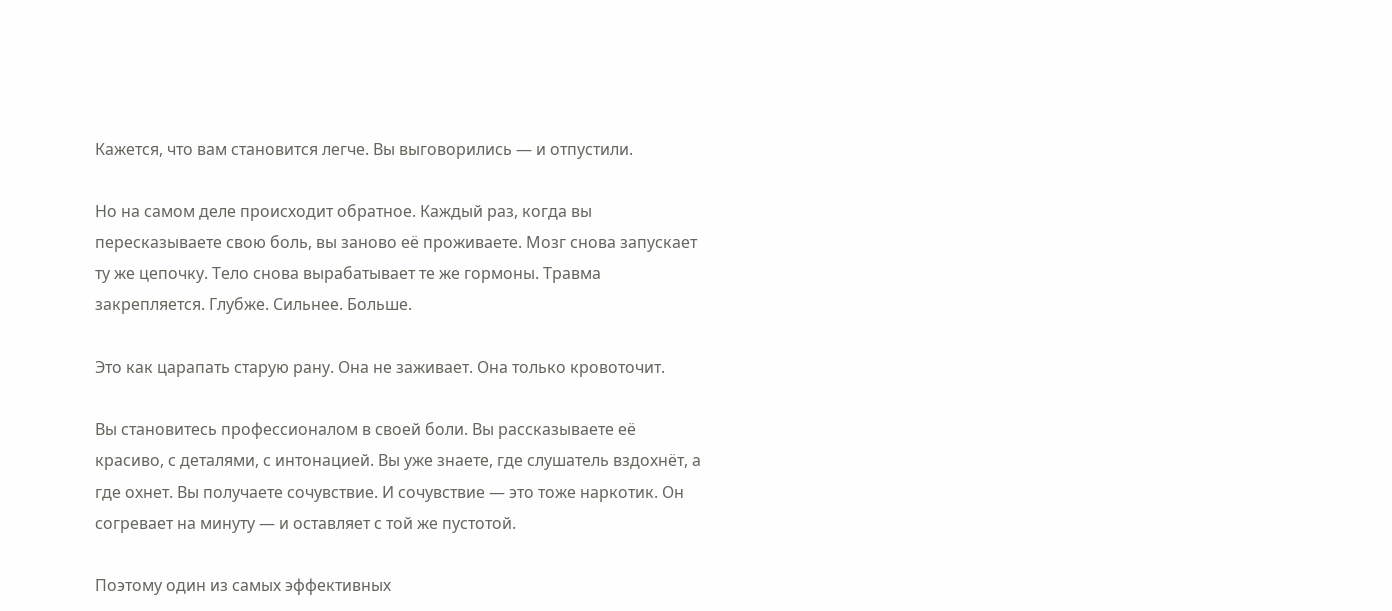Кажется, что вам становится легче. Вы выговорились — и отпустили.

Но на самом деле происходит обратное. Каждый раз, когда вы пересказываете свою боль, вы заново её проживаете. Мозг снова запускает ту же цепочку. Тело снова вырабатывает те же гормоны. Травма закрепляется. Глубже. Сильнее. Больше.

Это как царапать старую рану. Она не заживает. Она только кровоточит.

Вы становитесь профессионалом в своей боли. Вы рассказываете её красиво, с деталями, с интонацией. Вы уже знаете, где слушатель вздохнёт, а где охнет. Вы получаете сочувствие. И сочувствие — это тоже наркотик. Он согревает на минуту — и оставляет с той же пустотой.

Поэтому один из самых эффективных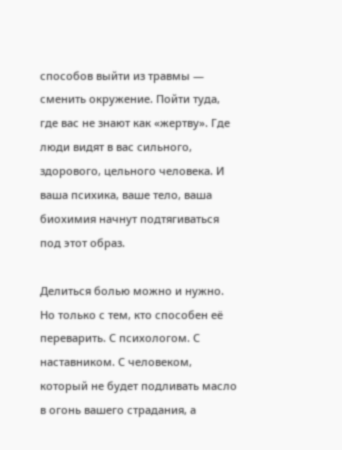способов выйти из травмы — сменить окружение. Пойти туда, где вас не знают как «жертву». Где люди видят в вас сильного, здорового, цельного человека. И ваша психика, ваше тело, ваша биохимия начнут подтягиваться под этот образ.

Делиться болью можно и нужно. Но только с тем, кто способен её переварить. С психологом. С наставником. С человеком, который не будет подливать масло в огонь вашего страдания, а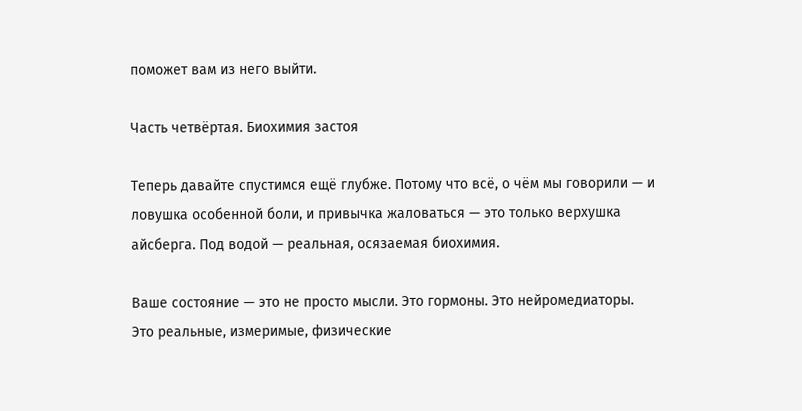поможет вам из него выйти.

Часть четвёртая. Биохимия застоя

Теперь давайте спустимся ещё глубже. Потому что всё, о чём мы говорили — и ловушка особенной боли, и привычка жаловаться — это только верхушка айсберга. Под водой — реальная, осязаемая биохимия.

Ваше состояние — это не просто мысли. Это гормоны. Это нейромедиаторы. Это реальные, измеримые, физические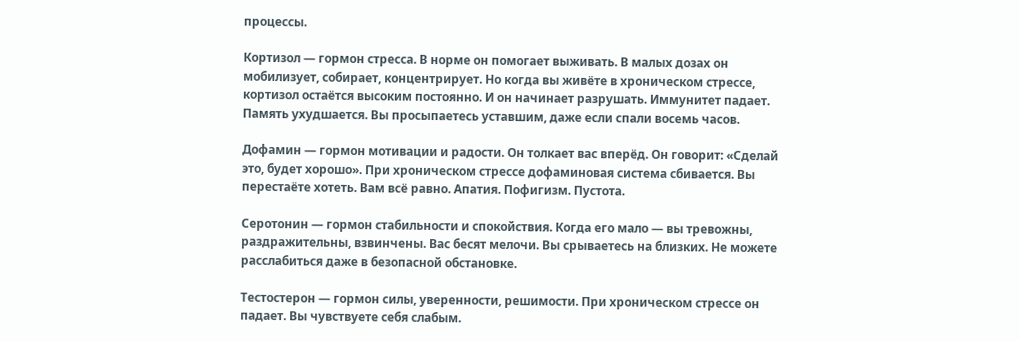процессы.

Кортизол — гормон стресса. В норме он помогает выживать. В малых дозах он мобилизует, собирает, концентрирует. Но когда вы живёте в хроническом стрессе, кортизол остаётся высоким постоянно. И он начинает разрушать. Иммунитет падает. Память ухудшается. Вы просыпаетесь уставшим, даже если спали восемь часов.

Дофамин — гормон мотивации и радости. Он толкает вас вперёд. Он говорит: «Сделай это, будет хорошо». При хроническом стрессе дофаминовая система сбивается. Вы перестаёте хотеть. Вам всё равно. Апатия. Пофигизм. Пустота.

Серотонин — гормон стабильности и спокойствия. Когда его мало — вы тревожны, раздражительны, взвинчены. Вас бесят мелочи. Вы срываетесь на близких. Не можете расслабиться даже в безопасной обстановке.

Тестостерон — гормон силы, уверенности, решимости. При хроническом стрессе он падает. Вы чувствуете себя слабым.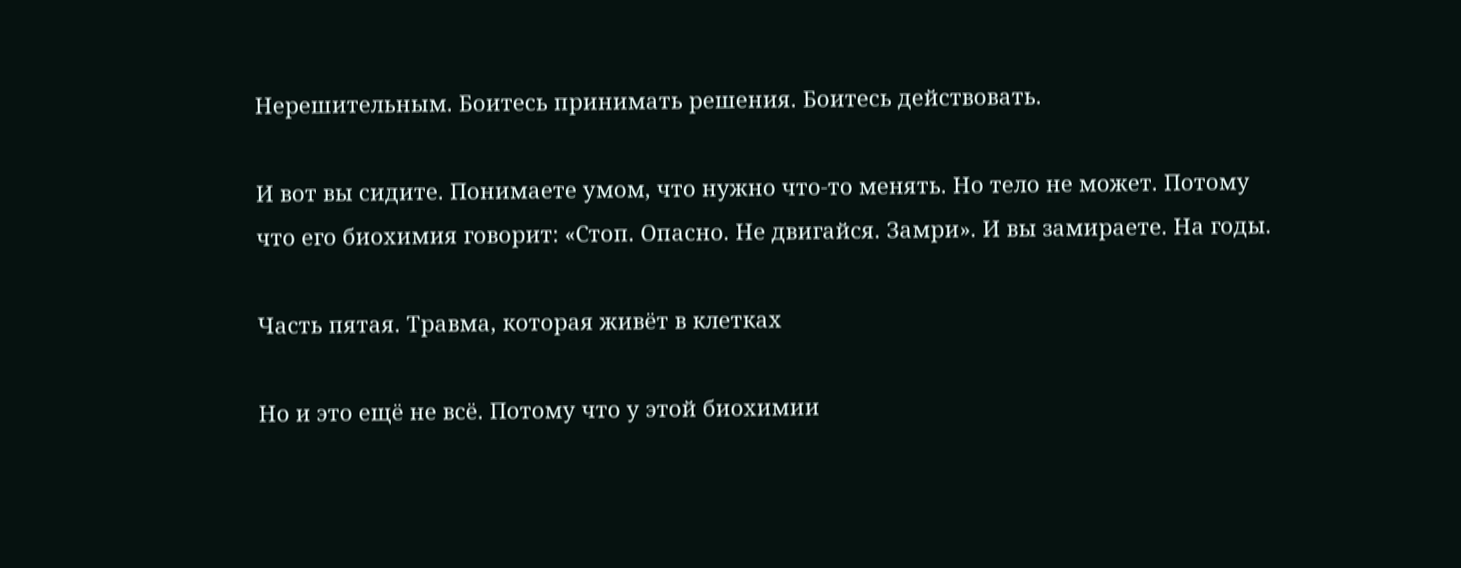Нерешительным. Боитесь принимать решения. Боитесь действовать.

И вот вы сидите. Понимаете умом, что нужно что-то менять. Но тело не может. Потому что его биохимия говорит: «Стоп. Опасно. Не двигайся. Замри». И вы замираете. На годы.

Часть пятая. Травма, которая живёт в клетках

Но и это ещё не всё. Потому что у этой биохимии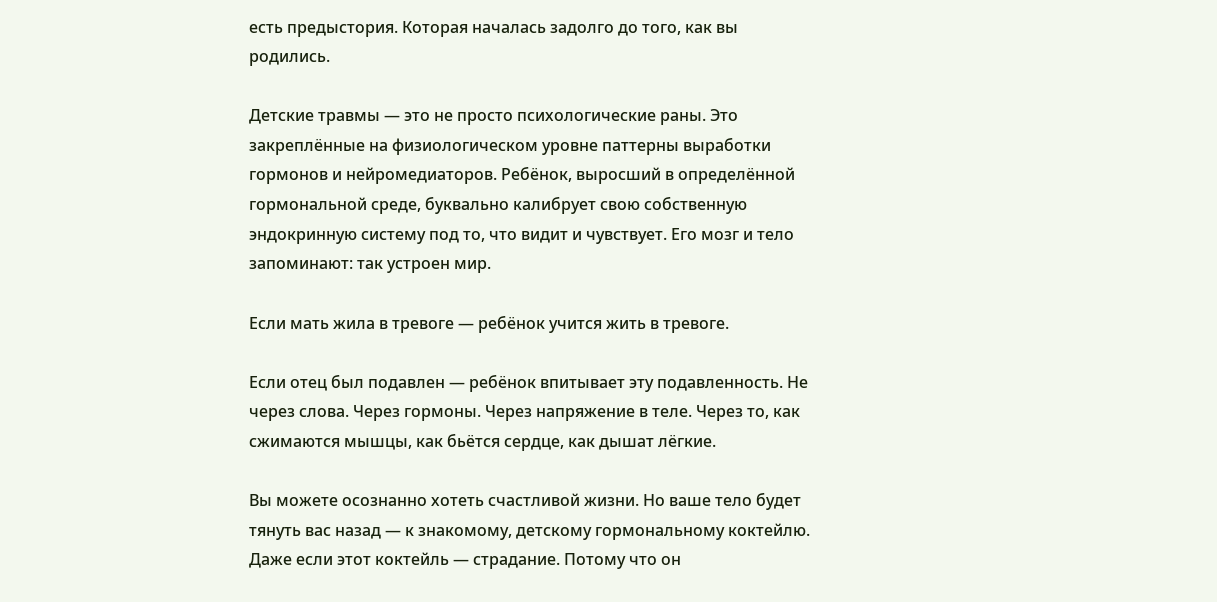есть предыстория. Которая началась задолго до того, как вы родились.

Детские травмы — это не просто психологические раны. Это закреплённые на физиологическом уровне паттерны выработки гормонов и нейромедиаторов. Ребёнок, выросший в определённой гормональной среде, буквально калибрует свою собственную эндокринную систему под то, что видит и чувствует. Его мозг и тело запоминают: так устроен мир.

Если мать жила в тревоге — ребёнок учится жить в тревоге.

Если отец был подавлен — ребёнок впитывает эту подавленность. Не через слова. Через гормоны. Через напряжение в теле. Через то, как сжимаются мышцы, как бьётся сердце, как дышат лёгкие.

Вы можете осознанно хотеть счастливой жизни. Но ваше тело будет тянуть вас назад — к знакомому, детскому гормональному коктейлю. Даже если этот коктейль — страдание. Потому что он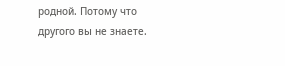родной. Потому что другого вы не знаете.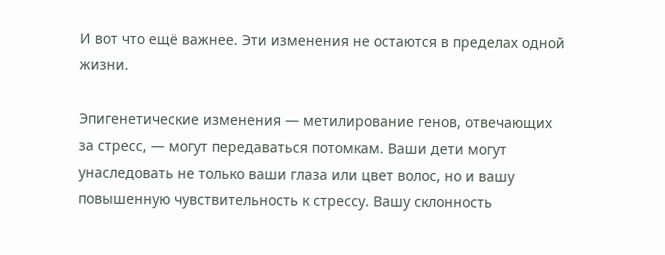И вот что ещё важнее. Эти изменения не остаются в пределах одной жизни.

Эпигенетические изменения — метилирование генов, отвечающих за стресс, — могут передаваться потомкам. Ваши дети могут унаследовать не только ваши глаза или цвет волос, но и вашу повышенную чувствительность к стрессу. Вашу склонность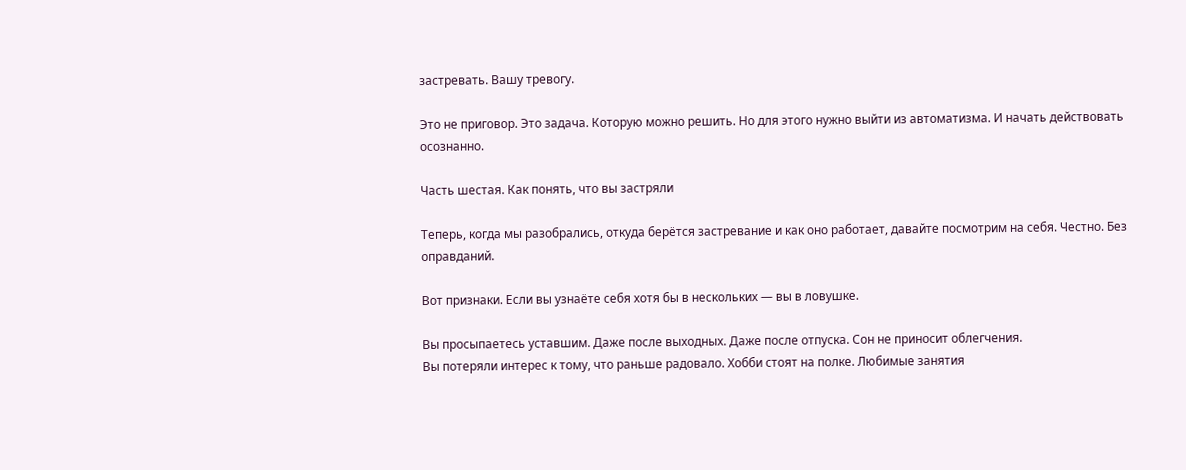застревать. Вашу тревогу.

Это не приговор. Это задача. Которую можно решить. Но для этого нужно выйти из автоматизма. И начать действовать осознанно.

Часть шестая. Как понять, что вы застряли

Теперь, когда мы разобрались, откуда берётся застревание и как оно работает, давайте посмотрим на себя. Честно. Без оправданий.

Вот признаки. Если вы узнаёте себя хотя бы в нескольких — вы в ловушке.

Вы просыпаетесь уставшим. Даже после выходных. Даже после отпуска. Сон не приносит облегчения.
Вы потеряли интерес к тому, что раньше радовало. Хобби стоят на полке. Любимые занятия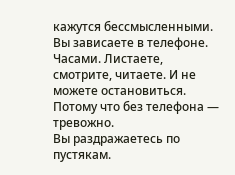кажутся бессмысленными.
Вы зависаете в телефоне. Часами. Листаете, смотрите, читаете. И не можете остановиться. Потому что без телефона — тревожно.
Вы раздражаетесь по пустякам.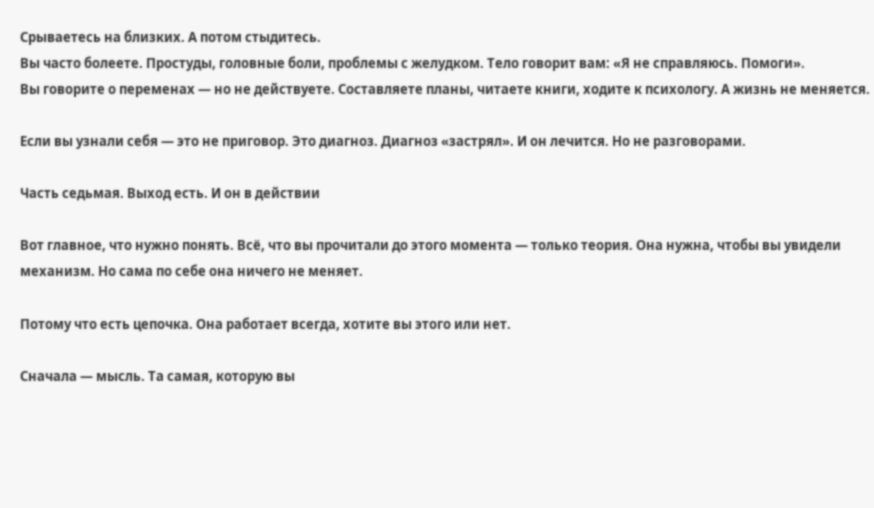Срываетесь на близких. А потом стыдитесь.
Вы часто болеете. Простуды, головные боли, проблемы с желудком. Тело говорит вам: «Я не справляюсь. Помоги».
Вы говорите о переменах — но не действуете. Составляете планы, читаете книги, ходите к психологу. А жизнь не меняется.

Если вы узнали себя — это не приговор. Это диагноз. Диагноз «застрял». И он лечится. Но не разговорами.

Часть седьмая. Выход есть. И он в действии

Вот главное, что нужно понять. Всё, что вы прочитали до этого момента — только теория. Она нужна, чтобы вы увидели механизм. Но сама по себе она ничего не меняет.

Потому что есть цепочка. Она работает всегда, хотите вы этого или нет.

Сначала — мысль. Та самая, которую вы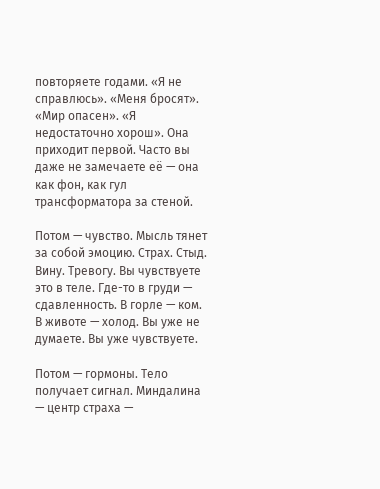повторяете годами. «Я не справлюсь». «Меня бросят». «Мир опасен». «Я недостаточно хорош». Она приходит первой. Часто вы даже не замечаете её — она как фон, как гул трансформатора за стеной.

Потом — чувство. Мысль тянет за собой эмоцию. Страх. Стыд. Вину. Тревогу. Вы чувствуете это в теле. Где-то в груди — сдавленность. В горле — ком. В животе — холод. Вы уже не думаете. Вы уже чувствуете.

Потом — гормоны. Тело получает сигнал. Миндалина — центр страха —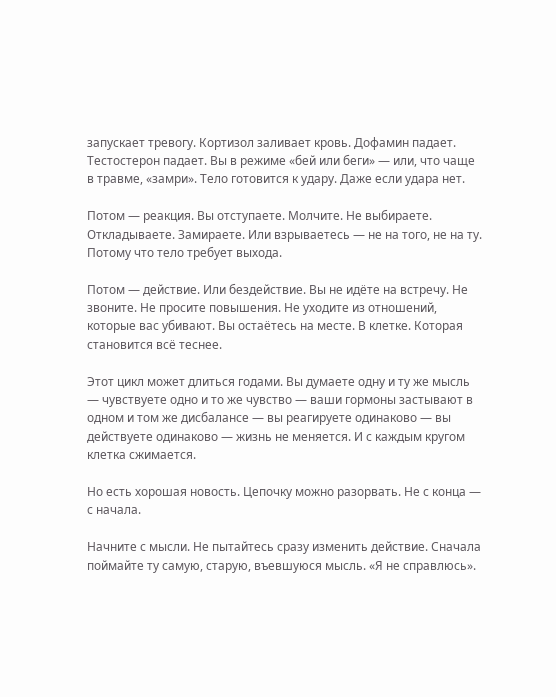запускает тревогу. Кортизол заливает кровь. Дофамин падает. Тестостерон падает. Вы в режиме «бей или беги» — или, что чаще в травме, «замри». Тело готовится к удару. Даже если удара нет.

Потом — реакция. Вы отступаете. Молчите. Не выбираете. Откладываете. Замираете. Или взрываетесь — не на того, не на ту. Потому что тело требует выхода.

Потом — действие. Или бездействие. Вы не идёте на встречу. Не звоните. Не просите повышения. Не уходите из отношений, которые вас убивают. Вы остаётесь на месте. В клетке. Которая становится всё теснее.

Этот цикл может длиться годами. Вы думаете одну и ту же мысль — чувствуете одно и то же чувство — ваши гормоны застывают в одном и том же дисбалансе — вы реагируете одинаково — вы действуете одинаково — жизнь не меняется. И с каждым кругом клетка сжимается.

Но есть хорошая новость. Цепочку можно разорвать. Не с конца — с начала.

Начните с мысли. Не пытайтесь сразу изменить действие. Сначала поймайте ту самую, старую, въевшуюся мысль. «Я не справлюсь».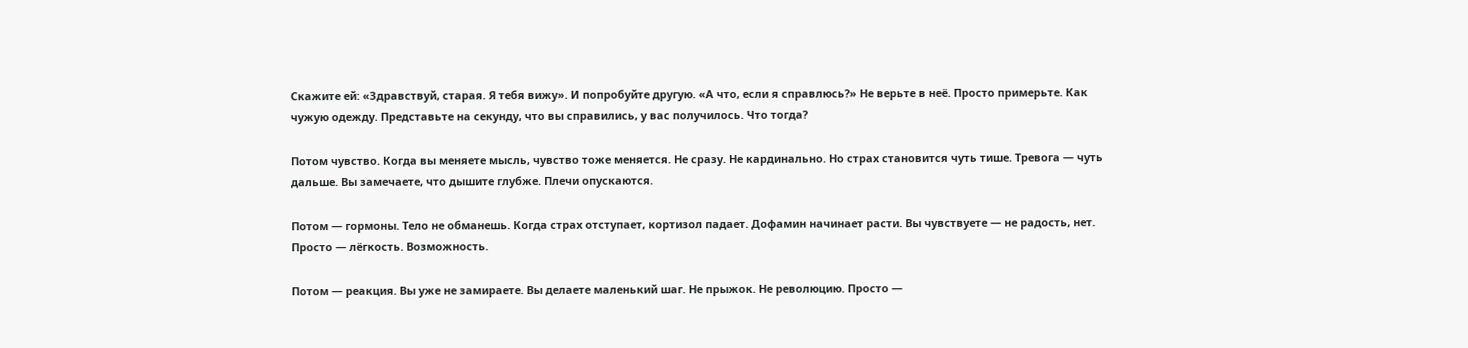Скажите ей: «Здравствуй, старая. Я тебя вижу». И попробуйте другую. «А что, если я справлюсь?» Не верьте в неё. Просто примерьте. Как чужую одежду. Представьте на секунду, что вы справились, у вас получилось. Что тогда?

Потом чувство. Когда вы меняете мысль, чувство тоже меняется. Не сразу. Не кардинально. Но страх становится чуть тише. Тревога — чуть дальше. Вы замечаете, что дышите глубже. Плечи опускаются.

Потом — гормоны. Тело не обманешь. Когда страх отступает, кортизол падает. Дофамин начинает расти. Вы чувствуете — не радость, нет. Просто — лёгкость. Возможность.

Потом — реакция. Вы уже не замираете. Вы делаете маленький шаг. Не прыжок. Не революцию. Просто —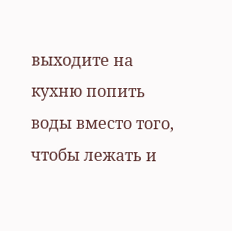выходите на кухню попить воды вместо того, чтобы лежать и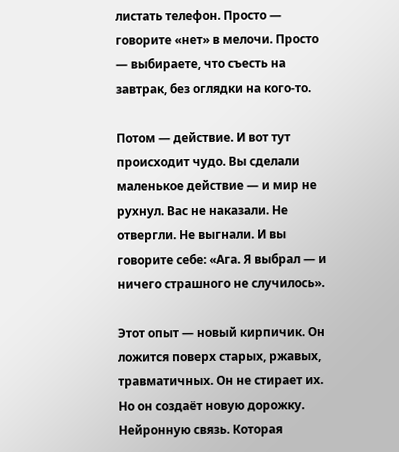листать телефон. Просто — говорите «нет» в мелочи. Просто — выбираете, что съесть на завтрак, без оглядки на кого-то.

Потом — действие. И вот тут происходит чудо. Вы сделали маленькое действие — и мир не рухнул. Вас не наказали. Не отвергли. Не выгнали. И вы говорите себе: «Ага. Я выбрал — и ничего страшного не случилось».

Этот опыт — новый кирпичик. Он ложится поверх старых, ржавых, травматичных. Он не стирает их. Но он создаёт новую дорожку. Нейронную связь. Которая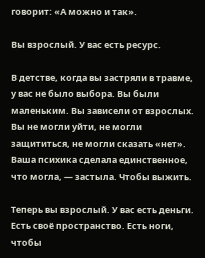говорит: «А можно и так».

Вы взрослый. У вас есть ресурс.

В детстве, когда вы застряли в травме, у вас не было выбора. Вы были маленьким. Вы зависели от взрослых. Вы не могли уйти, не могли защититься, не могли сказать «нет». Ваша психика сделала единственное, что могла, — застыла. Чтобы выжить.

Теперь вы взрослый. У вас есть деньги. Есть своё пространство. Есть ноги, чтобы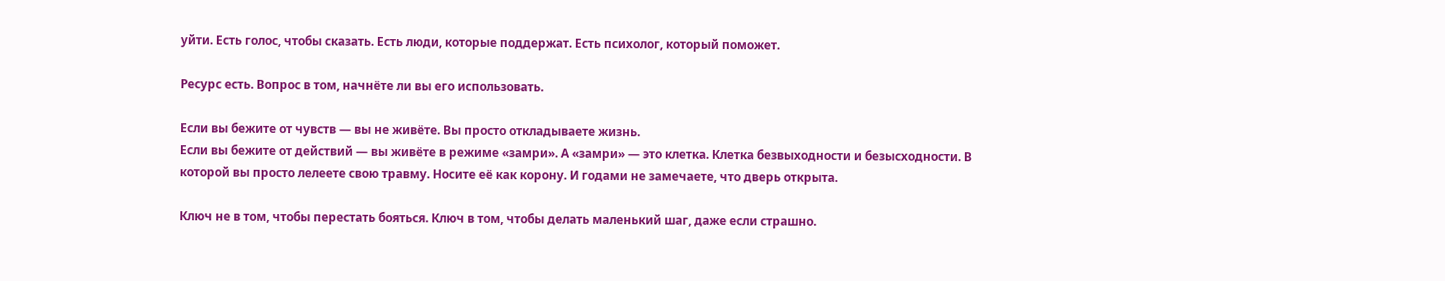уйти. Есть голос, чтобы сказать. Есть люди, которые поддержат. Есть психолог, который поможет.

Ресурс есть. Вопрос в том, начнёте ли вы его использовать.

Если вы бежите от чувств — вы не живёте. Вы просто откладываете жизнь.
Если вы бежите от действий — вы живёте в режиме «замри». А «замри» — это клетка. Клетка безвыходности и безысходности. В которой вы просто лелеете свою травму. Носите её как корону. И годами не замечаете, что дверь открыта.

Ключ не в том, чтобы перестать бояться. Ключ в том, чтобы делать маленький шаг, даже если страшно.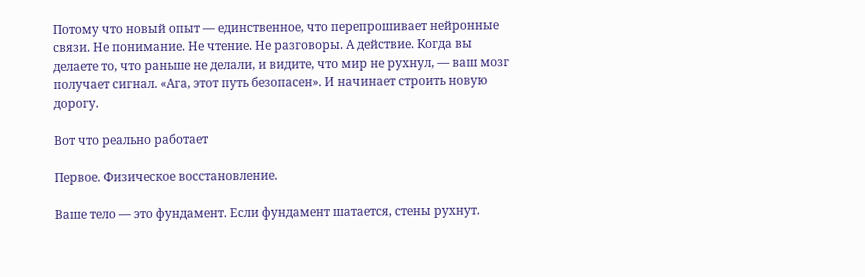Потому что новый опыт — единственное, что перепрошивает нейронные связи. Не понимание. Не чтение. Не разговоры. А действие. Когда вы делаете то, что раньше не делали, и видите, что мир не рухнул, — ваш мозг получает сигнал. «Ага, этот путь безопасен». И начинает строить новую дорогу.

Вот что реально работает

Первое. Физическое восстановление.

Ваше тело — это фундамент. Если фундамент шатается, стены рухнут.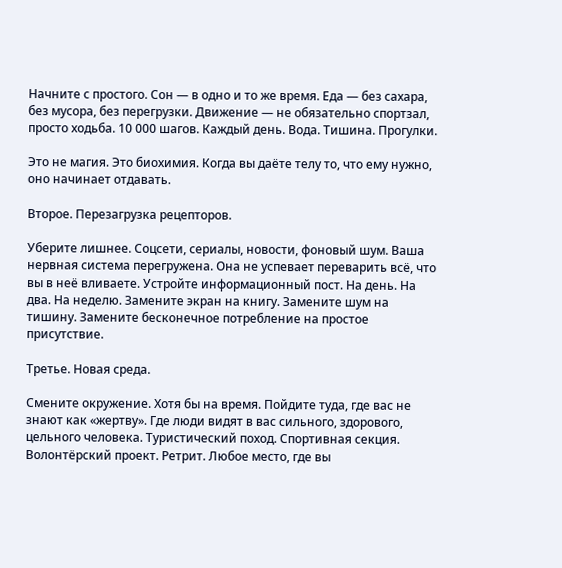Начните с простого. Сон — в одно и то же время. Еда — без сахара, без мусора, без перегрузки. Движение — не обязательно спортзал, просто ходьба. 10 000 шагов. Каждый день. Вода. Тишина. Прогулки.

Это не магия. Это биохимия. Когда вы даёте телу то, что ему нужно, оно начинает отдавать.

Второе. Перезагрузка рецепторов.

Уберите лишнее. Соцсети, сериалы, новости, фоновый шум. Ваша нервная система перегружена. Она не успевает переварить всё, что вы в неё вливаете. Устройте информационный пост. На день. На два. На неделю. Замените экран на книгу. Замените шум на тишину. Замените бесконечное потребление на простое присутствие.

Третье. Новая среда.

Смените окружение. Хотя бы на время. Пойдите туда, где вас не знают как «жертву». Где люди видят в вас сильного, здорового, цельного человека. Туристический поход. Спортивная секция. Волонтёрский проект. Ретрит. Любое место, где вы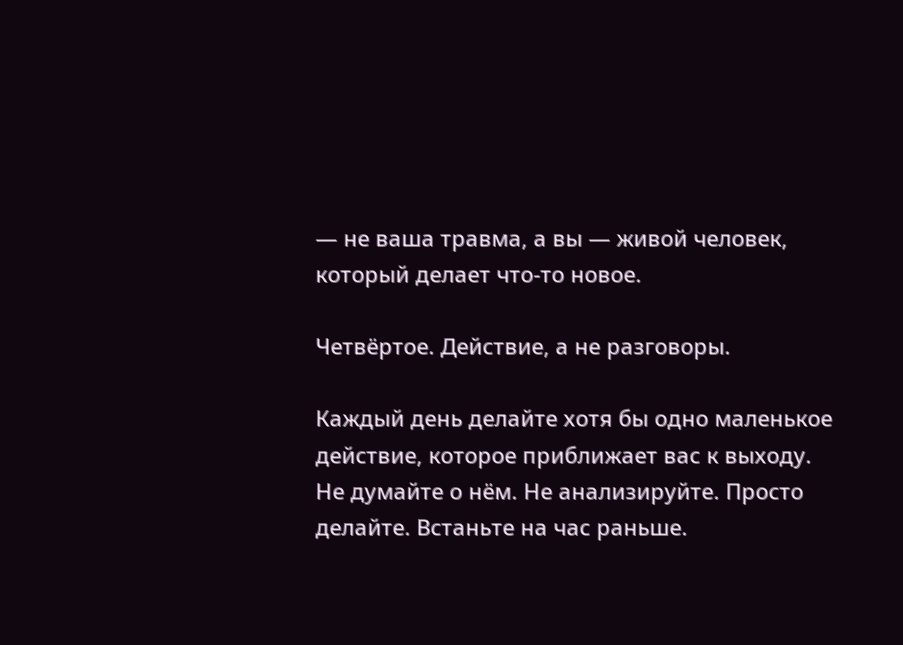— не ваша травма, а вы — живой человек, который делает что-то новое.

Четвёртое. Действие, а не разговоры.

Каждый день делайте хотя бы одно маленькое действие, которое приближает вас к выходу. Не думайте о нём. Не анализируйте. Просто делайте. Встаньте на час раньше.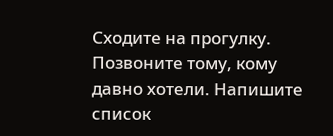Сходите на прогулку. Позвоните тому, кому давно хотели. Напишите список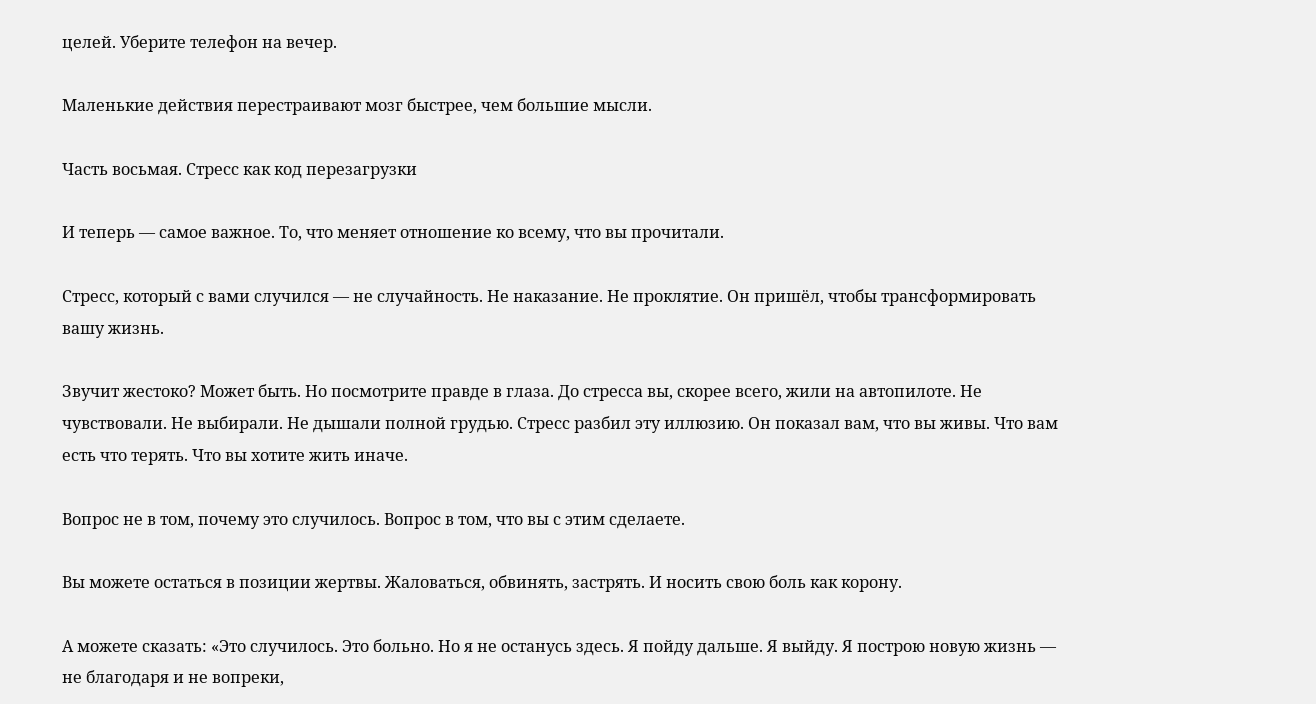целей. Уберите телефон на вечер.

Маленькие действия перестраивают мозг быстрее, чем большие мысли.

Часть восьмая. Стресс как код перезагрузки

И теперь — самое важное. То, что меняет отношение ко всему, что вы прочитали.

Стресс, который с вами случился — не случайность. Не наказание. Не проклятие. Он пришёл, чтобы трансформировать вашу жизнь.

Звучит жестоко? Может быть. Но посмотрите правде в глаза. До стресса вы, скорее всего, жили на автопилоте. Не чувствовали. Не выбирали. Не дышали полной грудью. Стресс разбил эту иллюзию. Он показал вам, что вы живы. Что вам есть что терять. Что вы хотите жить иначе.

Вопрос не в том, почему это случилось. Вопрос в том, что вы с этим сделаете.

Вы можете остаться в позиции жертвы. Жаловаться, обвинять, застрять. И носить свою боль как корону.

А можете сказать: «Это случилось. Это больно. Но я не останусь здесь. Я пойду дальше. Я выйду. Я построю новую жизнь — не благодаря и не вопреки,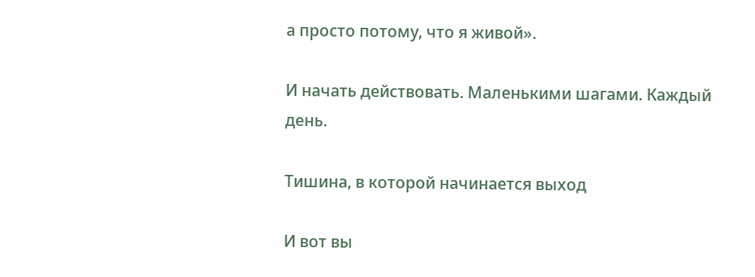а просто потому, что я живой».

И начать действовать. Маленькими шагами. Каждый день.

Тишина, в которой начинается выход

И вот вы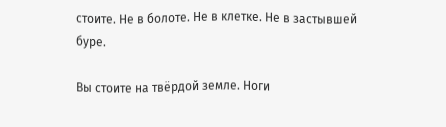стоите. Не в болоте. Не в клетке. Не в застывшей буре.

Вы стоите на твёрдой земле. Ноги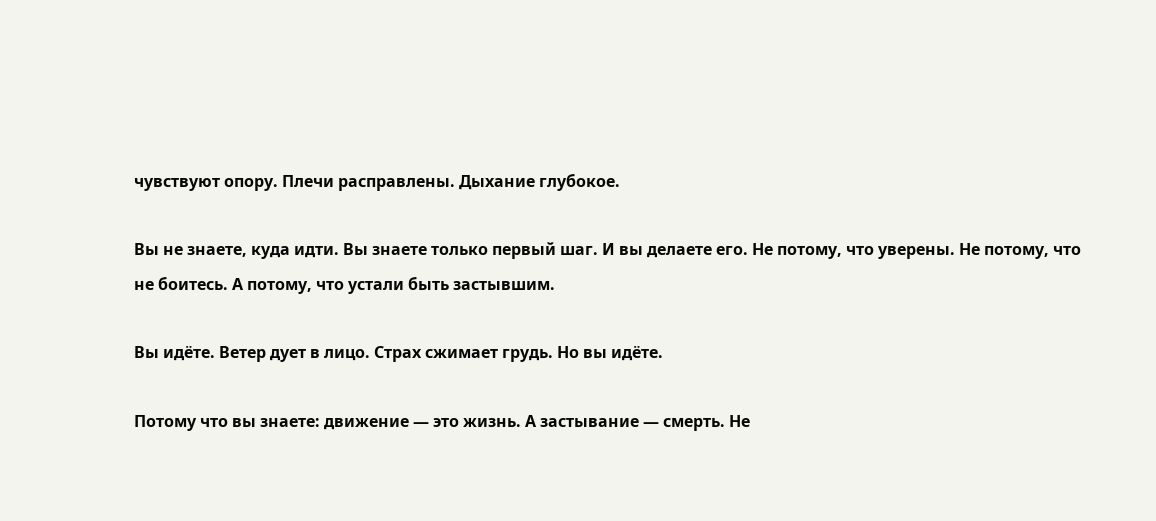чувствуют опору. Плечи расправлены. Дыхание глубокое.

Вы не знаете, куда идти. Вы знаете только первый шаг. И вы делаете его. Не потому, что уверены. Не потому, что не боитесь. А потому, что устали быть застывшим.

Вы идёте. Ветер дует в лицо. Страх сжимает грудь. Но вы идёте.

Потому что вы знаете: движение — это жизнь. А застывание — смерть. Не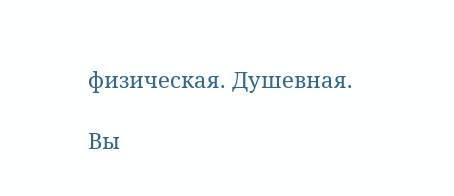физическая. Душевная.

Вы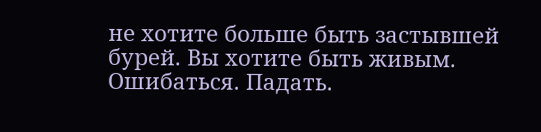не хотите больше быть застывшей бурей. Вы хотите быть живым. Ошибаться. Падать.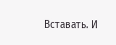Вставать. И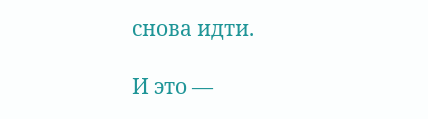снова идти.

И это —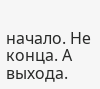начало. Не конца. А выхода.